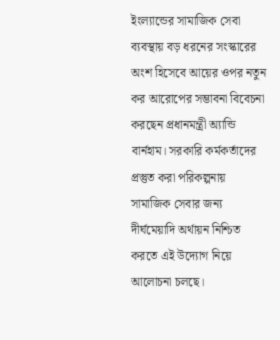ইংল্যান্ডের সামাজিক সেবা ব্যবস্থায় বড় ধরনের সংস্কারের অংশ হিসেবে আয়ের ওপর নতুন কর আরোপের সম্ভাবনা বিবেচনা করছেন প্রধানমন্ত্রী অ্যান্ডি বার্নহাম। সরকারি কর্মকর্তাদের প্রস্তুত করা পরিকল্পনায় সামাজিক সেবার জন্য দীর্ঘমেয়াদি অর্থায়ন নিশ্চিত করতে এই উদ্যোগ নিয়ে আলোচনা চলছে।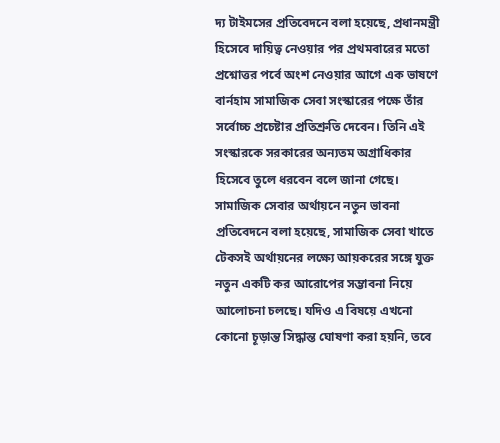দ্য টাইমসের প্রতিবেদনে বলা হয়েছে, প্রধানমন্ত্রী হিসেবে দায়িত্ব নেওয়ার পর প্রথমবারের মতো প্রশ্নোত্তর পর্বে অংশ নেওয়ার আগে এক ভাষণে বার্নহাম সামাজিক সেবা সংস্কারের পক্ষে তাঁর সর্বোচ্চ প্রচেষ্টার প্রতিশ্রুতি দেবেন। তিনি এই সংস্কারকে সরকারের অন্যতম অগ্রাধিকার হিসেবে তুলে ধরবেন বলে জানা গেছে।
সামাজিক সেবার অর্থায়নে নতুন ভাবনা
প্রতিবেদনে বলা হয়েছে, সামাজিক সেবা খাতে টেকসই অর্থায়নের লক্ষ্যে আয়করের সঙ্গে যুক্ত নতুন একটি কর আরোপের সম্ভাবনা নিয়ে আলোচনা চলছে। যদিও এ বিষয়ে এখনো কোনো চূড়ান্ত সিদ্ধান্ত ঘোষণা করা হয়নি, তবে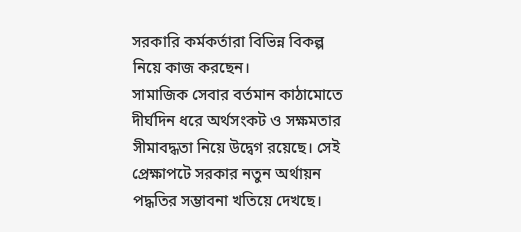সরকারি কর্মকর্তারা বিভিন্ন বিকল্প নিয়ে কাজ করছেন।
সামাজিক সেবার বর্তমান কাঠামোতে দীর্ঘদিন ধরে অর্থসংকট ও সক্ষমতার সীমাবদ্ধতা নিয়ে উদ্বেগ রয়েছে। সেই প্রেক্ষাপটে সরকার নতুন অর্থায়ন পদ্ধতির সম্ভাবনা খতিয়ে দেখছে।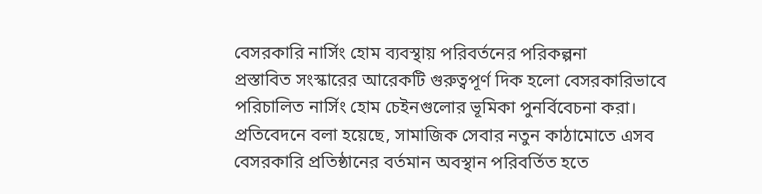বেসরকারি নার্সিং হোম ব্যবস্থায় পরিবর্তনের পরিকল্পনা
প্রস্তাবিত সংস্কারের আরেকটি গুরুত্বপূর্ণ দিক হলো বেসরকারিভাবে পরিচালিত নার্সিং হোম চেইনগুলোর ভূমিকা পুনর্বিবেচনা করা। প্রতিবেদনে বলা হয়েছে, সামাজিক সেবার নতুন কাঠামোতে এসব বেসরকারি প্রতিষ্ঠানের বর্তমান অবস্থান পরিবর্তিত হতে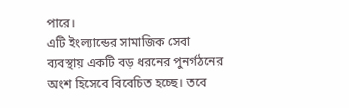পারে।
এটি ইংল্যান্ডের সামাজিক সেবা ব্যবস্থায় একটি বড় ধরনের পুনর্গঠনের অংশ হিসেবে বিবেচিত হচ্ছে। তবে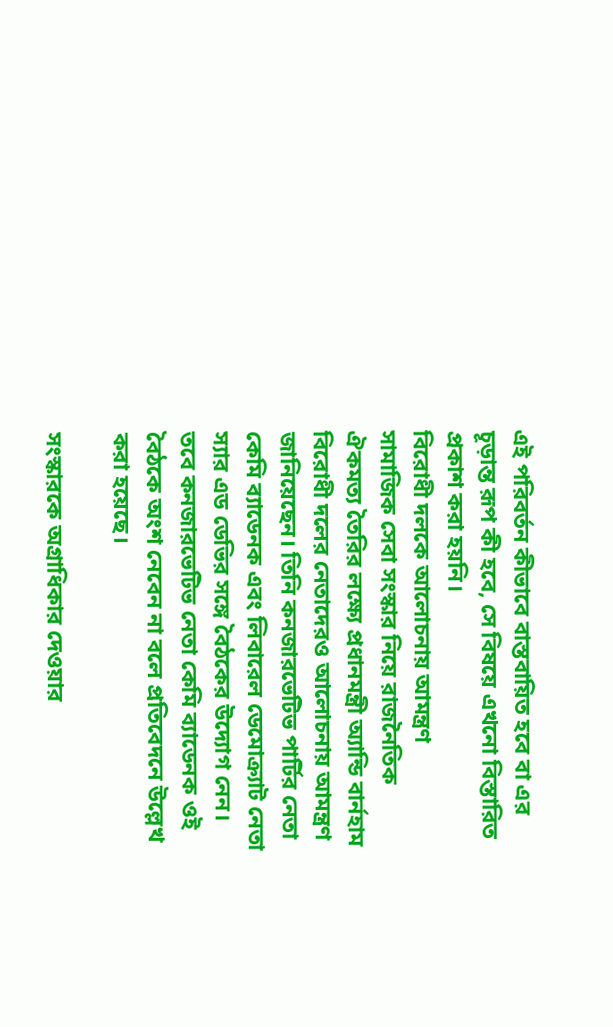এই পরিবর্তন কীভাবে বাস্তবায়িত হবে বা এর চূড়ান্ত রূপ কী হবে, সে বিষয়ে এখনো বিস্তারিত প্রকাশ করা হয়নি।
বিরোধী দলকে আলোচনায় আমন্ত্রণ
সামাজিক সেবা সংস্কার নিয়ে রাজনৈতিক ঐকমত্য তৈরির লক্ষ্যে প্রধানমন্ত্রী অ্যান্ডি বার্নহাম বিরোধী দলের নেতাদেরও আলোচনায় আমন্ত্রণ জানিয়েছেন। তিনি কনজারভেটিভ পার্টির নেতা কেমি ব্যাডেনক এবং লিবারেল ডেমোক্র্যাট নেতা স্যার এড ডেভির সঙ্গে বৈঠকের উদ্যোগ নেন।
তবে কনজারভেটিভ নেতা কেমি ব্যাডেনক ওই বৈঠকে অংশ নেবেন না বলে প্রতিবেদনে উল্লেখ করা হয়েছে।

সংস্কারকে অগ্রাধিকার দেওয়ার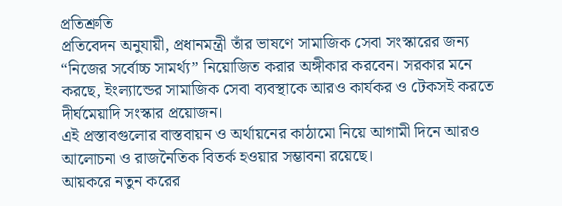প্রতিশ্রুতি
প্রতিবেদন অনুযায়ী, প্রধানমন্ত্রী তাঁর ভাষণে সামাজিক সেবা সংস্কারের জন্য “নিজের সর্বোচ্চ সামর্থ্য” নিয়োজিত করার অঙ্গীকার করবেন। সরকার মনে করছে, ইংল্যান্ডের সামাজিক সেবা ব্যবস্থাকে আরও কার্যকর ও টেকসই করতে দীর্ঘমেয়াদি সংস্কার প্রয়োজন।
এই প্রস্তাবগুলোর বাস্তবায়ন ও অর্থায়নের কাঠামো নিয়ে আগামী দিনে আরও আলোচনা ও রাজনৈতিক বিতর্ক হওয়ার সম্ভাবনা রয়েছে।
আয়করে নতুন করের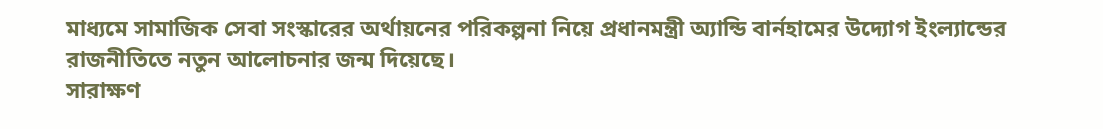মাধ্যমে সামাজিক সেবা সংস্কারের অর্থায়নের পরিকল্পনা নিয়ে প্রধানমন্ত্রী অ্যান্ডি বার্নহামের উদ্যোগ ইংল্যান্ডের রাজনীতিতে নতুন আলোচনার জন্ম দিয়েছে।
সারাক্ষণ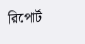রিপোর্ট